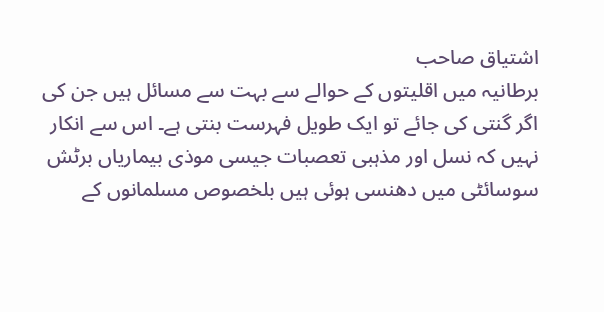اشتیاق صاحب
برطانیہ میں اقلیتوں کے حوالے سے بہت سے مسائل ہیں جن کی اگر گنتی کی جائے تو ایک طویل فہرست بنتی ہے۔ اس سے انکار نہیں کہ نسل اور مذہبی تعصبات جیسی موذی بیماریاں برٹش سوسائٹی میں دھنسی ہوئی ہیں بلخصوص مسلمانوں کے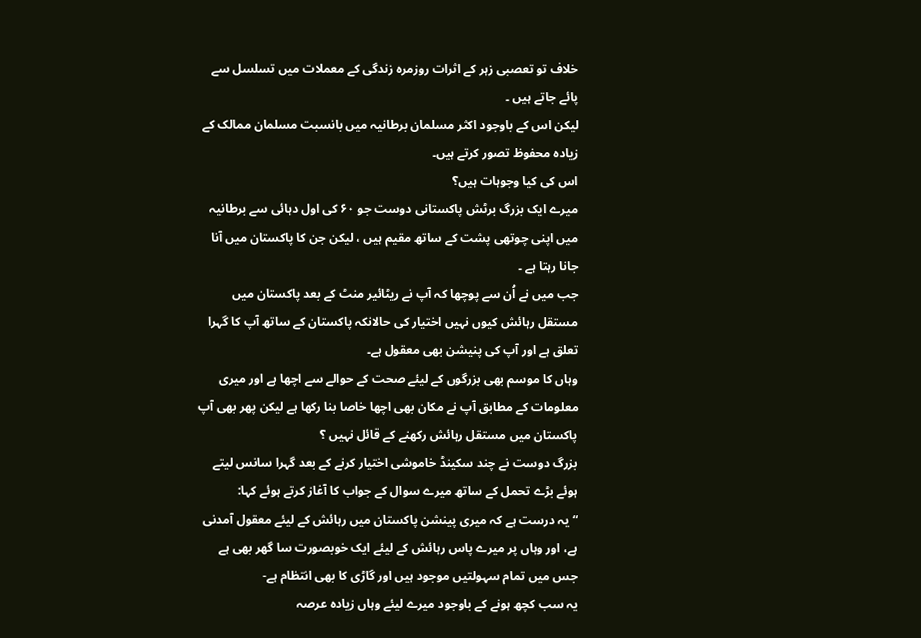خلاف تو تعصبی زہر کے اثرات روزمرہ زندگی کے معملات میں تسلسل سے پائے جاتے ہیں ۔
لیکن اس کے باوجود اکثر مسلمان برطانیہ میں بانسبت مسلمان ممالک کے زیادہ محفوظ تصور کرتے ہیں۔
اس کی کیا وجوہات ہیں؟
میرے ایک بزرگ برٹش پاکستانی دوست جو ۶۰ کی اول دہائی سے برطانیہ میں اپنی چوتھی پشت کے ساتھ مقیم ہیں ، لیکن جن کا پاکستان میں آنا جانا رہتا ہے ۔
جب میں نے اُن سے پوچھا کہ آپ نے ریٹائیر منٹ کے بعد پاکستان میں مستقل رہائش کیوں نہیں اختیار کی حالانکہ پاکستان کے ساتھ آپ کا گہرا تعلق ہے اور آپ کی پنیشن بھی معقول ہے۔
وہاں کا موسم بھی بزرگوں کے لیئے صحت کے حوالے سے اچھا ہے اور میری معلومات کے مطابق آپ نے مکان بھی اچھا خاصا بنا رکھا ہے لیکن پھر بھی آپ پاکستان میں مستقل رہائش رکھنے کے قائل نہیں ؟
بزرگ دوست نے چند سکینڈ خاموشی اختیار کرنے کے بعد گہرا سانس لیتے ہوئے بڑے تحمل کے ساتھ میرے سوال کے جواب کا آغاز کرتے ہوئے کہا:
“یہ درست ہے کہ میری پینشن پاکستان میں رہائش کے لیئے معقول آمدنی ہے، اور وہاں پر میرے پاس رہائش کے لیئے ایک خوبصورت سا گھر بھی ہے جس میں تمام سہولتیں موجود ہیں اور گاڑی کا بھی انتظام ہے-
یہ سب کچھ ہونے کے باوجود میرے لیئے وہاں زیادہ عرصہ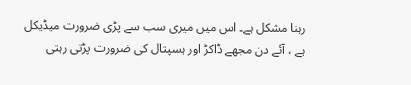رہنا مشکل ہے۔ اس میں میری سب سے پڑی ضرورت میڈیکل ہے ، آئے دن مجھے ڈاکڑ اور ہسپتال کی ضرورت پڑتی رہتی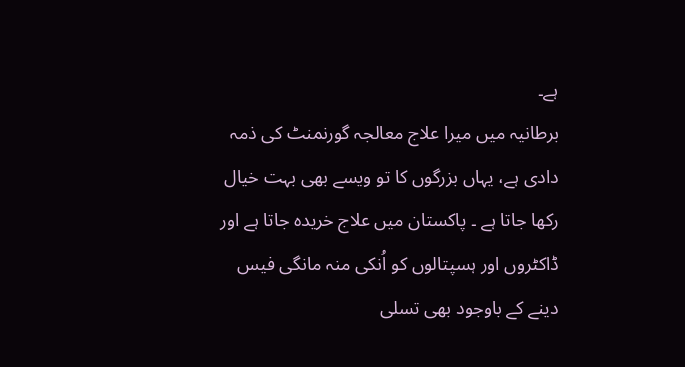ہے۔
برطانیہ میں میرا علاج معالجہ گورنمنٹ کی ذمہ دادی ہے، یہاں بزرگوں کا تو ویسے بھی بہت خیال رکھا جاتا ہے ۔ پاکستان میں علاج خریدہ جاتا ہے اور ڈاکٹروں اور ہسپتالوں کو اُنکی منہ مانگی فیس دینے کے باوجود بھی تسلی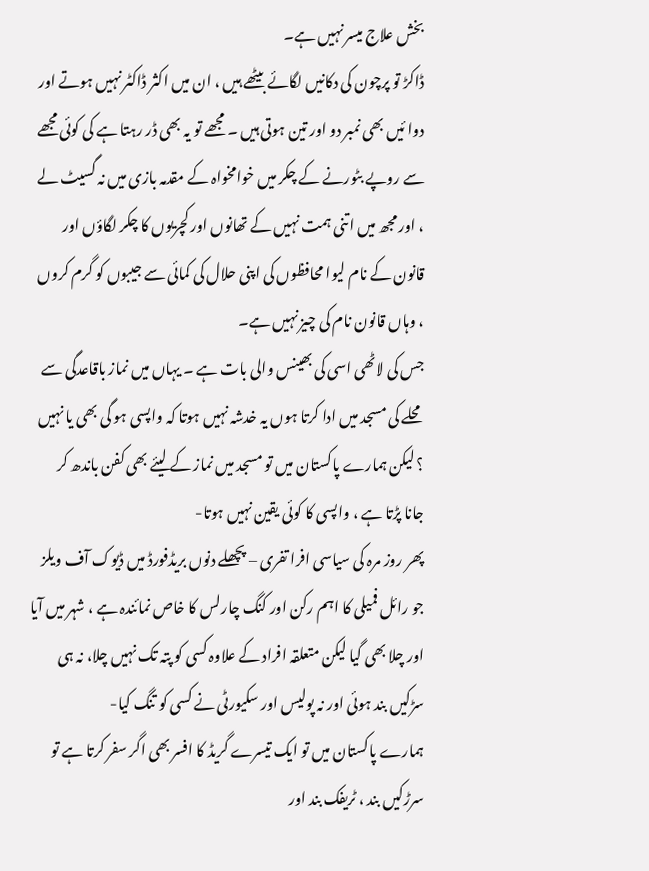بخش علاج میسر نہیں ہے۔
ڈاکڑ تو پرچون کی دکانیں لگائے بیٹھے ہیں ، ان میں اکثر ڈاکٹر نہیں ہوتے اور دوا ئیں بھی نمبر دو اور تین ہوتی ہیں ۔ مجھے تو یہ بھی ڈر رہتا ہے کی کوئی مجھے سے روپے بٹورنے کے چکر میں خوامخواہ کے مقدمہ بازی میں نہ گسیٹ لے ، اور مجھ میں اتنی ہمت نہیں کے تھانوں اور کچریوں کا چکر لگاؤں اور قانون کے نام لیوا محافظوں کی اپنی حلال کی کمائی سے جیبوں کو گرم کروں ، وہاں قانون نام کی چیز نہیں ہے۔
جس کی لاٹھی اسی کی بھینس والی بات ہے ۔ یہاں میں نماز باقاعدگی سے محلے کی مسجد میں ادا کرتا ہوں یہ خدشہ نہیں ہوتا کہ واپسی ہو گی بھی یا نہیں ؟ لیکن ہمارے پاکستان میں تو مسجد میں نماز کے لیئے بھی کفن باندھ کر جانا پڑتا ہے ، واپسی کا کوئی یقین نہیں ہوتا-
پھر روز مرہ کی سیاسی افرا تفری – پچھلے دنوں بریڈفورڈ میں ڈیوک آف ویلز جو رائل فمیلی کا اہم رکن اور کنگ چارلس کا خاص نمائندہ ہے ، شہر میں آیا اور چلا بھی گیا لیکن متعلقہ افراد کے علاوہ کسی کو پتہ تک نہیں چلا، نہ ہی سڑکیں بند ہوئی اور نہ پولیس اور سکیورٹی نے کسی کو تنگ کیا-
ہمارے پاکستان میں تو ایک تیسرے گریڈ کا افسر بھی اگر سفر کرتا ہے تو سرڑکیں بند ، ٹریفک بند اور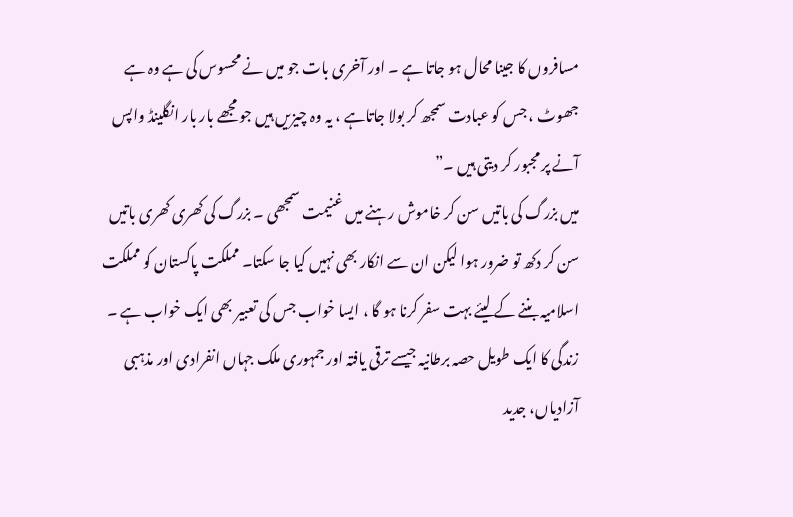مسافروں کا جینا محال ہو جاتا ہے ۔ اور آخری بات جو میں نے محسوس کی ہے وہ ہے جھوٹ ، جس کو عبادت سمجھ کر بولا جاتاہے ، یہ وہ چیزیں ہیں جو مجھے بار بار انگلینڈ واپس آنے پر مجبور کر دیتی ہیں ۔”
میں بزرگ کی باتیں سن کر خاموش رہنے میں غنیمت سمجھی ۔ بزرگ کی کھری کھری باتیں سن کر دکھ تو ضرور ہوا لیکن ان سے انکار بھی نہیں کیا جا سکتا۔ مملکت پاکستان کو مملکت اسلامیہ بننے کے لیئے بہت سفر کرنا ہو گا ، ایسا خواب جس کی تعبیر بھی ایک خواب ہے ۔
زندگی کا ایک طویل حصہ برطانیہ جیسے ترقی یافتہ اور جمہوری ملک جہاں انفرادی اور مذہبی آزادیاں، جدید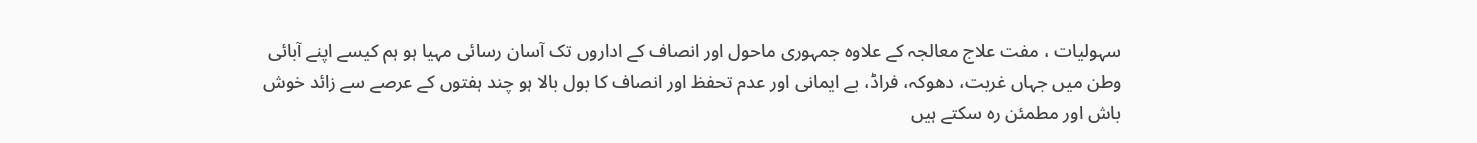سہولیات ، مفت علاج معالجہ کے علاوہ جمہوری ماحول اور انصاف کے اداروں تک آسان رسائی مہیا ہو ہم کیسے اپنے آبائی وطن میں جہاں غربت، دھوکہ، فراڈ، بے ایمانی اور عدم تحفظ اور انصاف کا بول بالا ہو چند ہفتوں کے عرصے سے زائد خوش باش اور مطمئن رہ سکتے ہیں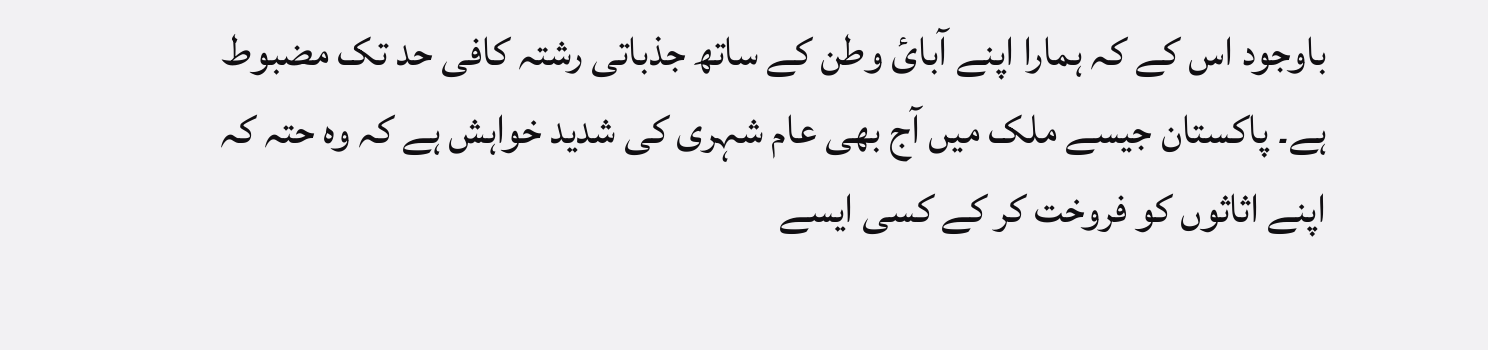باوجود اس کے کہ ہمارا اپنے آبائ وطن کے ساتھ جذباتی رشتہ کافی حد تک مضبوط ہے۔ پاکستان جیسے ملک میں آج بھی عام شہری کی شدید خواہش ہے کہ وہ حتہ کہ اپنے اثاثوں کو فروخت کر کے کسی ایسے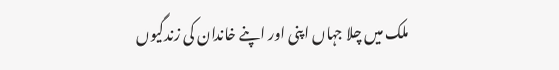ملک میں چلا جہاں اپنی اور اپنے خاندان کی زندگیوں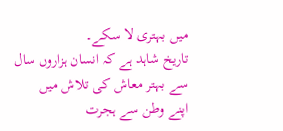میں بہتری لا سکے۔
تاریخ شاہد ہے کہ انسان ہزاروں سال سے بہتر معاش کی تلاش میں
اپنے وطن سے ہجرت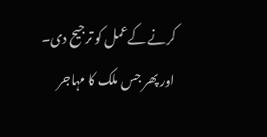کرنے کےعمل کو ترجیح دی۔ اور پھر جس ملک کا مہاجر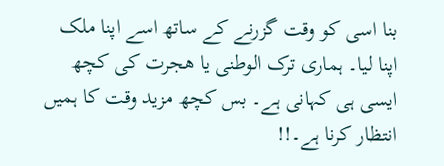بنا اسی کو وقت گزرنے کے ساتھ اسے اپنا ملک اپنا لیا۔ ہماری ترک الوطنی یا ھجرت کی کچھ ایسی ہی کہانی ہے۔ بس کچھ مزید وقت کا ہمیں انتظار کرنا ہے۔!!